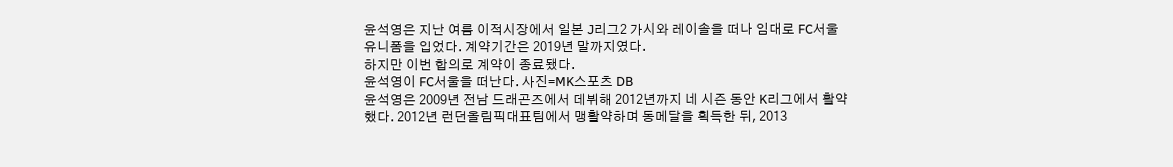윤석영은 지난 여름 이적시장에서 일본 J리그2 가시와 레이솔을 떠나 임대로 FC서울 유니폼을 입었다. 계약기간은 2019년 말까지였다.
하지만 이번 합의로 계약이 종료됐다.
윤석영이 FC서울을 떠난다. 사진=MK스포츠 DB
윤석영은 2009년 전남 드래곤즈에서 데뷔해 2012년까지 네 시즌 동안 K리그에서 활약했다. 2012년 런던올림픽대표팀에서 맹활약하며 동메달을 획득한 뒤, 2013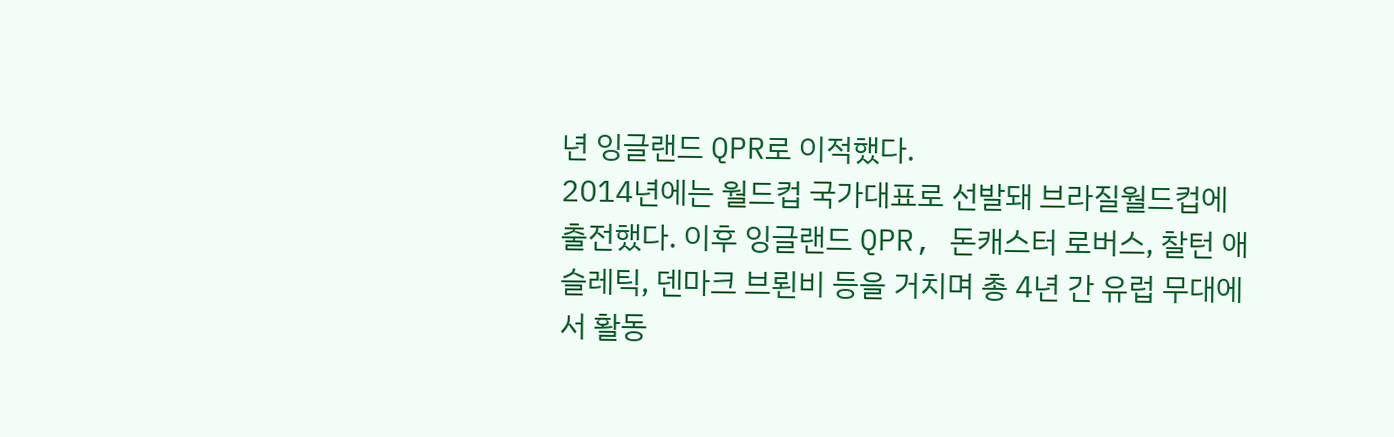년 잉글랜드 QPR로 이적했다.
2014년에는 월드컵 국가대표로 선발돼 브라질월드컵에 출전했다. 이후 잉글랜드 QPR, 돈캐스터 로버스, 찰턴 애슬레틱, 덴마크 브뢴비 등을 거치며 총 4년 간 유럽 무대에서 활동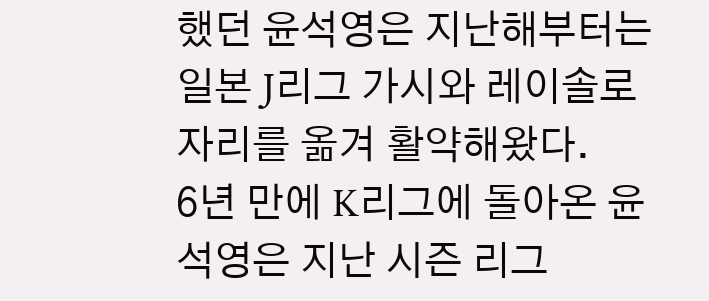했던 윤석영은 지난해부터는 일본 J리그 가시와 레이솔로 자리를 옮겨 활약해왔다.
6년 만에 K리그에 돌아온 윤석영은 지난 시즌 리그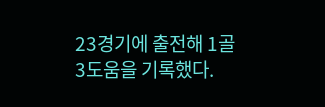23경기에 출전해 1골 3도움을 기록했다.